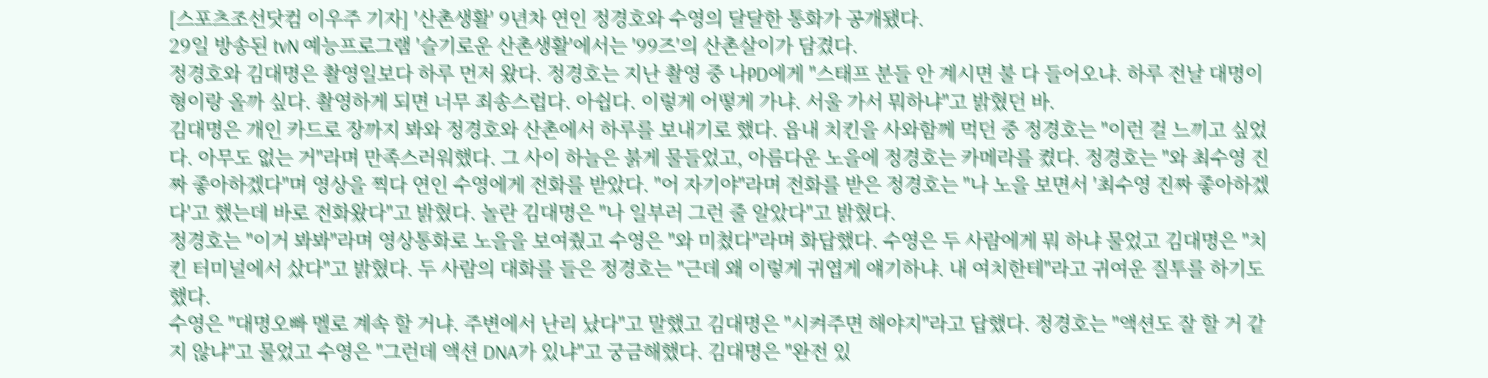[스포츠조선닷컴 이우주 기자] '산촌생활' 9년차 연인 정경호와 수영의 달달한 통화가 공개됐다.
29일 방송된 tvN 예능프로그램 '슬기로운 산촌생활'에서는 '99즈'의 산촌살이가 담겼다.
정경호와 김대명은 촬영일보다 하루 먼저 왔다. 정경호는 지난 촬영 중 나PD에게 "스태프 분들 안 계시면 불 다 들어오냐. 하루 전날 대명이형이랑 올까 싶다. 촬영하게 되면 너무 죄송스럽다. 아쉽다. 이렇게 어떻게 가냐. 서울 가서 뭐하냐"고 밝혔던 바.
김대명은 개인 카드로 장까지 봐와 정경호와 산촌에서 하루를 보내기로 했다. 읍내 치킨을 사와함께 먹던 중 정경호는 "이런 걸 느끼고 싶었다. 아무도 없는 거"라며 만족스러워했다. 그 사이 하늘은 붉게 물들었고, 아름다운 노을에 정경호는 카메라를 켰다. 정경호는 "와 최수영 진짜 좋아하겠다"며 영상을 찍다 연인 수영에게 전화를 받았다. "어 자기야"라며 전화를 받은 정경호는 "나 노을 보면서 '최수영 진짜 좋아하겠다'고 했는데 바로 전화왔다"고 밝혔다. 놀란 김대명은 "나 일부러 그런 줄 알았다"고 밝혔다.
정경호는 "이거 봐봐"라며 영상통화로 노을을 보여줬고 수영은 "와 미쳤다"라며 화답했다. 수영은 두 사람에게 뭐 하냐 물었고 김대명은 "치킨 터미널에서 샀다"고 밝혔다. 두 사람의 대화를 들은 정경호는 "근데 왜 이렇게 귀엽게 얘기하냐. 내 여치한테"라고 귀여운 질투를 하기도 했다.
수영은 "대명오빠 멜로 계속 할 거냐. 주변에서 난리 났다"고 말했고 김대명은 "시켜주면 해야지"라고 답했다. 정경호는 "액션도 잘 할 거 같지 않냐"고 물었고 수영은 "그런데 액션 DNA가 있냐"고 궁금해했다. 김대명은 "완전 있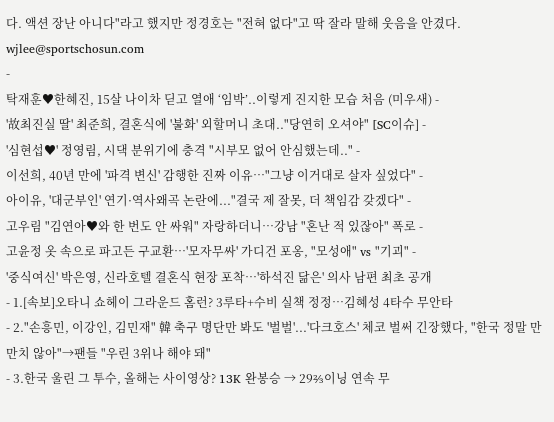다. 액션 장난 아니다"라고 했지만 정경호는 "전혀 없다"고 딱 잘라 말해 웃음을 안겼다.
wjlee@sportschosun.com
-
탁재훈♥한혜진, 15살 나이차 딛고 열애 ‘임박’..이렇게 진지한 모습 처음 (미우새) -
'故최진실 딸' 최준희, 결혼식에 '불화' 외할머니 초대.."당연히 오셔야" [SC이슈] -
'심현섭♥' 정영림, 시댁 분위기에 충격 "시부모 없어 안심했는데.." -
이선희, 40년 만에 '파격 변신' 감행한 진짜 이유…"그냥 이거대로 살자 싶었다" -
아이유, '대군부인' 연기·역사왜곡 논란에..."결국 제 잘못, 더 책임감 갖겠다" -
고우림 "김연아♥와 한 번도 안 싸워" 자랑하더니…강남 "혼난 적 있잖아" 폭로 -
고윤정 옷 속으로 파고든 구교환…'모자무싸' 가디건 포옹, "모성애" vs "기괴" -
'중식여신' 박은영, 신라호텔 결혼식 현장 포착…'하석진 닮은' 의사 남편 최초 공개
- 1.[속보]오타니 쇼헤이 그라운드 홈런? 3루타+수비 실책 정정…김혜성 4타수 무안타
- 2."손흥민, 이강인, 김민재" 韓 축구 명단만 봐도 '벌벌'...'다크호스' 체코 벌써 긴장했다, "한국 정말 만만치 않아"→팬들 "우린 3위나 해야 돼"
- 3.한국 울린 그 투수, 올해는 사이영상? 13K 완봉승 → 29⅔이닝 연속 무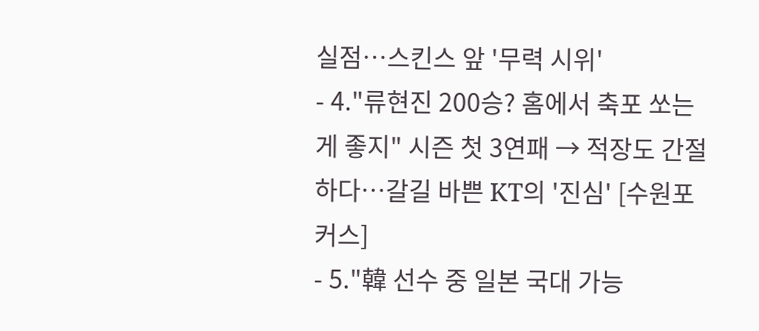실점…스킨스 앞 '무력 시위'
- 4."류현진 200승? 홈에서 축포 쏘는게 좋지" 시즌 첫 3연패 → 적장도 간절하다…갈길 바쁜 KT의 '진심' [수원포커스]
- 5."韓 선수 중 일본 국대 가능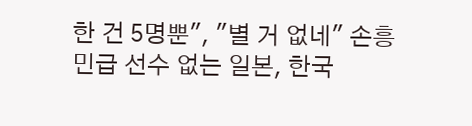한 건 5명뿐", "별 거 없네" 손흥민급 선수 없는 일본, 한국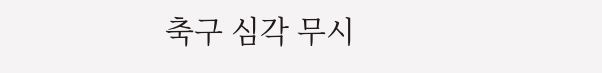축구 심각 무시